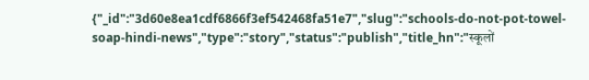{"_id":"3d60e8ea1cdf6866f3ef542468fa51e7","slug":"schools-do-not-pot-towel-soap-hindi-news","type":"story","status":"publish","title_hn":"स्कूलों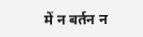में न बर्तन न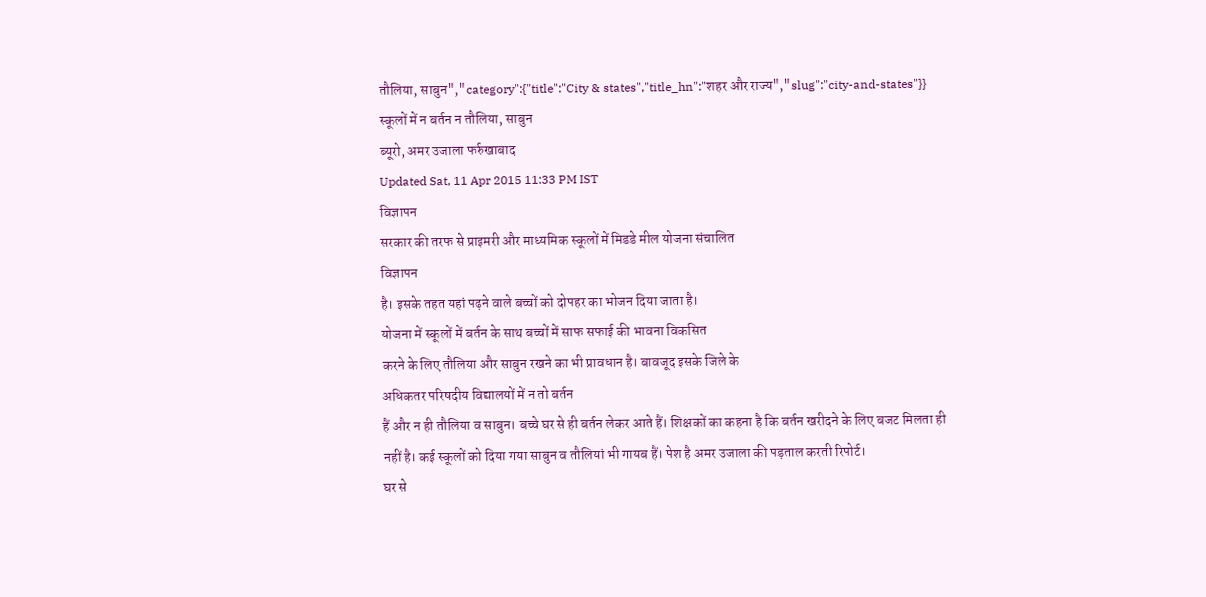तौलिया, साबुन","category":{"title":"City & states","title_hn":"शहर और राज्य","slug":"city-and-states"}}
स्कूलों में न बर्तन न तौलिया, साबुन
ब्यूरो, अमर उजाला फर्रुखाबाद
Updated Sat, 11 Apr 2015 11:33 PM IST
विज्ञापन
सरकार की तरफ से प्राइमरी और माध्यमिक स्कूलों में मिडडे मील योजना संचालित
विज्ञापन
है। इसके तहत यहां पढ़ने वाले बच्चों को दोपहर का भोजन दिया जाता है।
योजना में स्कूलों में बर्तन के साथ बच्चों में साफ सफाई की भावना विकसित
करने के लिए तौलिया और साबुन रखने का भी प्रावधान है। बावजूद इसके जिले के
अधिकतर परिषदीय विद्यालयों में न तो बर्तन
हैं और न ही तौलिया व साबुन। बच्चे घर से ही बर्तन लेकर आते हैं। शिक्षकों का कहना है कि बर्तन खरीदने के लिए बजट मिलता ही नहीं है। कई स्कूलों को दिया गया साबुन व तौलियां भी गायब हैं। पेश है अमर उजाला की पड़ताल करती रिपोर्ट।
घर से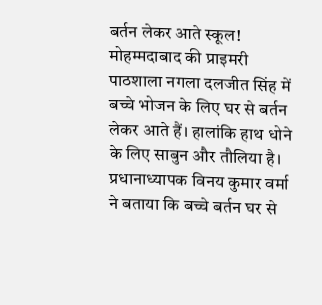बर्तन लेकर आते स्कूल!
मोहम्मदाबाद की प्राइमरी पाठशाला नगला दलजीत सिंह में बच्चे भोजन के लिए घर से बर्तन लेकर आते हैं। हालांकि हाथ धोने के लिए साबुन और तौलिया है। प्रधानाध्यापक विनय कुमार वर्मा ने बताया कि बच्चे बर्तन घर से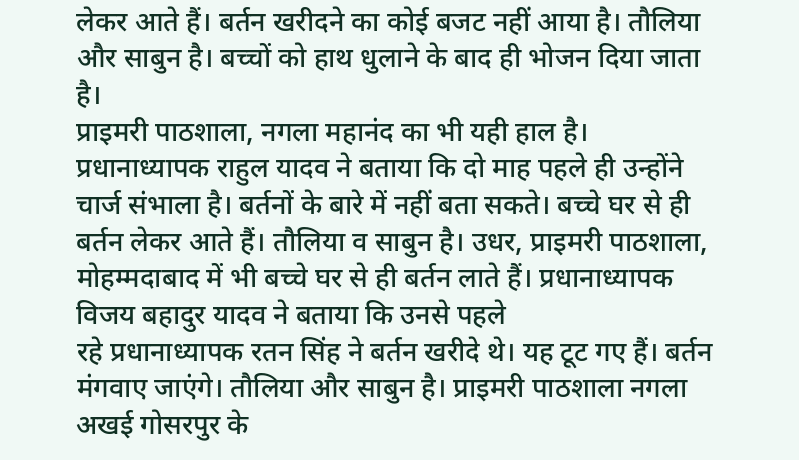लेकर आते हैं। बर्तन खरीदने का कोई बजट नहीं आया है। तौलिया और साबुन है। बच्चों को हाथ धुलाने के बाद ही भोजन दिया जाता है।
प्राइमरी पाठशाला, नगला महानंद का भी यही हाल है। प्रधानाध्यापक राहुल यादव ने बताया कि दो माह पहले ही उन्होंने चार्ज संभाला है। बर्तनों के बारे में नहीं बता सकते। बच्चे घर से ही बर्तन लेकर आते हैं। तौलिया व साबुन है। उधर, प्राइमरी पाठशाला, मोहम्मदाबाद में भी बच्चे घर से ही बर्तन लाते हैं। प्रधानाध्यापक विजय बहादुर यादव ने बताया कि उनसे पहले
रहे प्रधानाध्यापक रतन सिंह ने बर्तन खरीदे थे। यह टूट गए हैं। बर्तन मंगवाए जाएंगे। तौलिया और साबुन है। प्राइमरी पाठशाला नगला अखई गोसरपुर के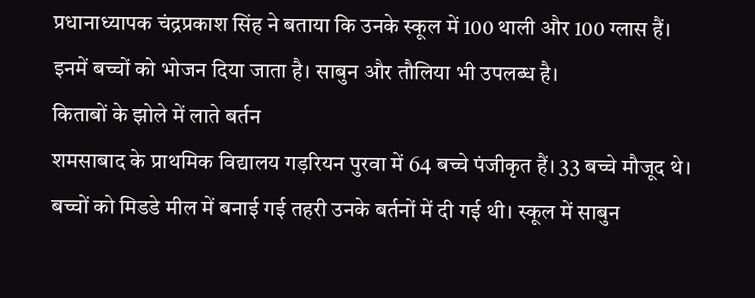प्रधानाध्यापक चंद्रप्रकाश सिंह ने बताया कि उनके स्कूल में 100 थाली और 100 ग्लास हैं। इनमें बच्चों को भोजन दिया जाता है। साबुन और तौलिया भी उपलब्ध है।
किताबों के झोले में लाते बर्तन
शमसाबाद के प्राथमिक विद्यालय गड़रियन पुरवा में 64 बच्चे पंजीकृत हैं। 33 बच्चे मौजूद थे। बच्चों को मिडडे मील में बनाई गई तहरी उनके बर्तनों में दी गई थी। स्कूल में साबुन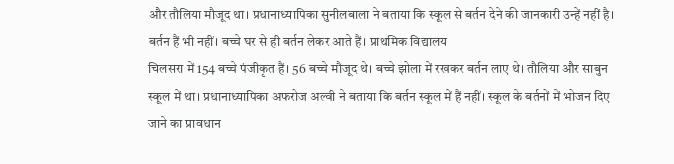और तौलिया मौजूद था। प्रधानाध्यापिका सुनीलबाला ने बताया कि स्कूल से बर्तन देने की जानकारी उन्हें नहीं है। बर्तन हैं भी नहीं। बच्चे घर से ही बर्तन लेकर आते हैं। प्राथमिक विद्यालय
चिलसरा में 154 बच्चे पंजीकृत हैं। 56 बच्चे मौजूद थे। बच्चे झोला में रखकर बर्तन लाए थे। तौलिया और साबुन स्कूल में था। प्रधानाध्यापिका अफरोज अल्वी ने बताया कि बर्तन स्कूल में हैं नहीं। स्कूल के बर्तनों में भोजन दिए जाने का प्रावधान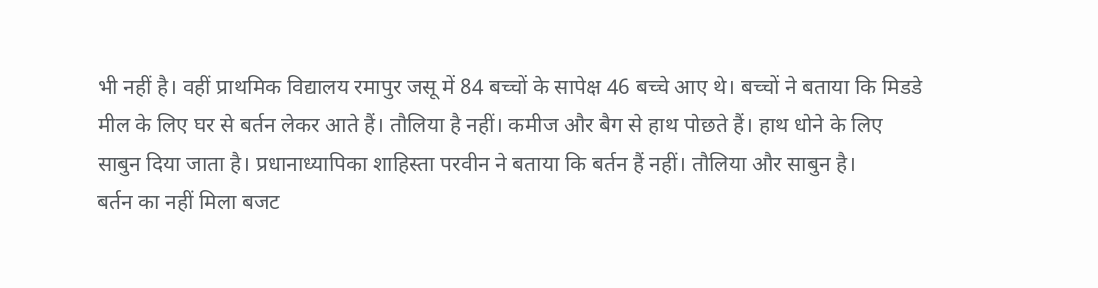भी नहीं है। वहीं प्राथमिक विद्यालय रमापुर जसू में 84 बच्चों के सापेक्ष 46 बच्चे आए थे। बच्चों ने बताया कि मिडडे मील के लिए घर से बर्तन लेकर आते हैं। तौलिया है नहीं। कमीज और बैग से हाथ पोछते हैं। हाथ धोने के लिए साबुन दिया जाता है। प्रधानाध्यापिका शाहिस्ता परवीन ने बताया कि बर्तन हैं नहीं। तौलिया और साबुन है।
बर्तन का नहीं मिला बजट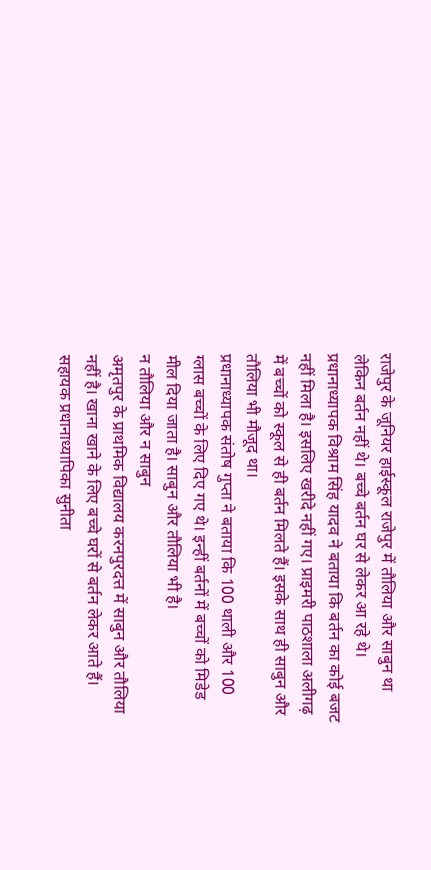राजेपुर के जूनियर हाईस्कूल राजेपुर में तौलिया और साबुन था लेकिन बर्तन नहीं थे। बच्चे बर्तन घर से लेकर आ रहे थे। प्रधानाध्यापक विश्राम सिंह यादव ने बताया कि बर्तन का कोई बजट नहीं मिला है। इसलिए खरीदे नहीं गए। प्राइमरी पाठशाला अलीगढ़ में बच्चों को स्कूल से ही बर्तन मिलते हैं। इसके साथ ही साबुन और तौलिया भी मौजूद था।
प्रधानाध्यापक संतोष गुप्ता ने बताया कि 100 थाली और 100 ग्लास बच्चों के लिए दिए गए थे। इन्हीं बर्तनों में बच्चों को मिडेड मील दिया जाता है। साबुन और तौलिया भी है।
न तौलिया और न साबुन
अमृतपुर के प्राथमिक विद्यालय करनपुरदत्त में साबुन और तौलिया नहीं है। खाना खाने के लिए बच्चे घरों से बर्तन लेकर आते हैं। सहायक प्रधानाध्यापिका सुनीता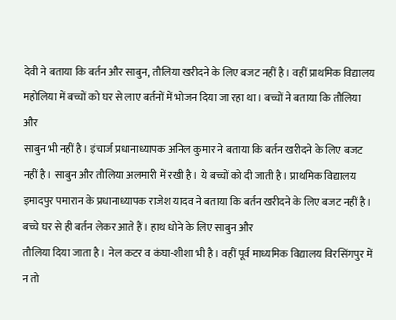देवी ने बताया कि बर्तन और साबुन, तौलिया खरीदने के लिए बजट नहीं है। वहीं प्राथमिक विद्यालय महोलिया में बच्चों को घर से लाए बर्तनों में भोजन दिया जा रहा था। बच्चों ने बताया कि तौलिया और
साबुन भी नहीं है। इंचार्ज प्रधानाध्यापक अनिल कुमार ने बताया कि बर्तन खरीदने के लिए बजट नहीं है। साबुन और तौलिया अलमारी में रखी है। ये बच्चों को दी जाती है। प्राथमिक विद्यालय इमादपुर पमारान के प्रधानाध्यापक राजेश यादव ने बताया कि बर्तन खरीदने के लिए बजट नहीं है। बच्चे घर से ही बर्तन लेकर आते हैं। हाथ धोने के लिए साबुन और
तौलिया दिया जाता है। नेल कटर व कंघा-शीशा भी है। वहीं पूर्व माध्यमिक विद्यालय विरसिंगपुर में न तो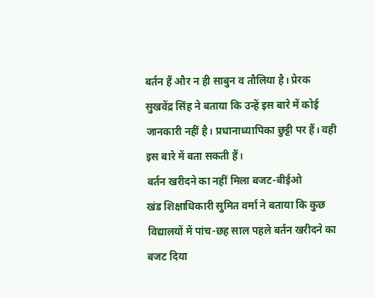बर्तन हैं और न ही साबुन व तौलिया है। प्रेरक सुखवेंद्र सिंह ने बताया कि उन्हें इस बारे में कोई जानकारी नहीं है। प्रधानाध्यापिका छुट्टी पर हैं। वही इस बारे में बता सकती हैं।
बर्तन खरीदने का नहीं मिला बजट-बीईओ
खंड शिक्षाधिकारी सुमित वर्मा ने बताया कि कुछ विद्यालयों में पांच-छह साल पहले बर्तन खरीदने का बजट दिया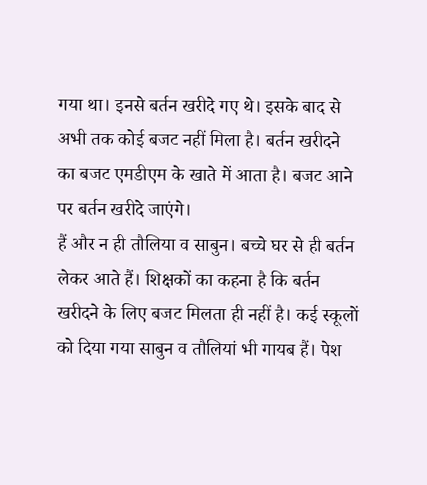गया था। इनसे बर्तन खरीदे गए थे। इसके बाद से अभी तक कोई बजट नहीं मिला है। बर्तन खरीदने का बजट एमडीएम के खाते में आता है। बजट आने पर बर्तन खरीदे जाएंगे।
हैं और न ही तौलिया व साबुन। बच्चे घर से ही बर्तन लेकर आते हैं। शिक्षकों का कहना है कि बर्तन खरीदने के लिए बजट मिलता ही नहीं है। कई स्कूलों को दिया गया साबुन व तौलियां भी गायब हैं। पेश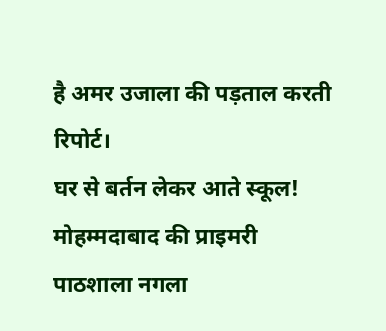है अमर उजाला की पड़ताल करती रिपोर्ट।
घर से बर्तन लेकर आते स्कूल!
मोहम्मदाबाद की प्राइमरी पाठशाला नगला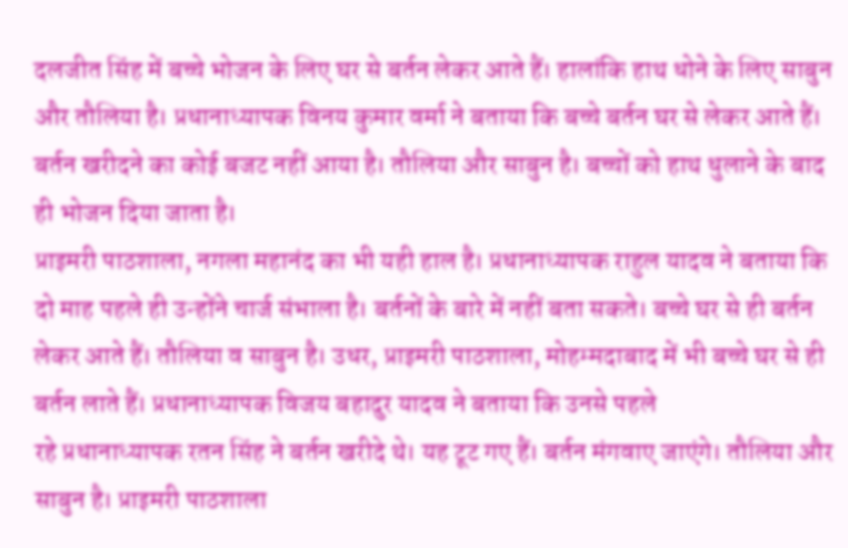दलजीत सिंह में बच्चे भोजन के लिए घर से बर्तन लेकर आते हैं। हालांकि हाथ धोने के लिए साबुन और तौलिया है। प्रधानाध्यापक विनय कुमार वर्मा ने बताया कि बच्चे बर्तन घर से लेकर आते हैं। बर्तन खरीदने का कोई बजट नहीं आया है। तौलिया और साबुन है। बच्चों को हाथ धुलाने के बाद ही भोजन दिया जाता है।
प्राइमरी पाठशाला, नगला महानंद का भी यही हाल है। प्रधानाध्यापक राहुल यादव ने बताया कि दो माह पहले ही उन्होंने चार्ज संभाला है। बर्तनों के बारे में नहीं बता सकते। बच्चे घर से ही बर्तन लेकर आते हैं। तौलिया व साबुन है। उधर, प्राइमरी पाठशाला, मोहम्मदाबाद में भी बच्चे घर से ही बर्तन लाते हैं। प्रधानाध्यापक विजय बहादुर यादव ने बताया कि उनसे पहले
रहे प्रधानाध्यापक रतन सिंह ने बर्तन खरीदे थे। यह टूट गए हैं। बर्तन मंगवाए जाएंगे। तौलिया और साबुन है। प्राइमरी पाठशाला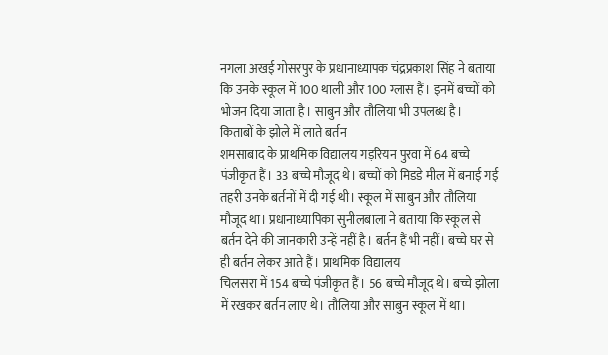नगला अखई गोसरपुर के प्रधानाध्यापक चंद्रप्रकाश सिंह ने बताया कि उनके स्कूल में 100 थाली और 100 ग्लास हैं। इनमें बच्चों को भोजन दिया जाता है। साबुन और तौलिया भी उपलब्ध है।
किताबों के झोले में लाते बर्तन
शमसाबाद के प्राथमिक विद्यालय गड़रियन पुरवा में 64 बच्चे पंजीकृत हैं। 33 बच्चे मौजूद थे। बच्चों को मिडडे मील में बनाई गई तहरी उनके बर्तनों में दी गई थी। स्कूल में साबुन और तौलिया मौजूद था। प्रधानाध्यापिका सुनीलबाला ने बताया कि स्कूल से बर्तन देने की जानकारी उन्हें नहीं है। बर्तन हैं भी नहीं। बच्चे घर से ही बर्तन लेकर आते हैं। प्राथमिक विद्यालय
चिलसरा में 154 बच्चे पंजीकृत हैं। 56 बच्चे मौजूद थे। बच्चे झोला में रखकर बर्तन लाए थे। तौलिया और साबुन स्कूल में था।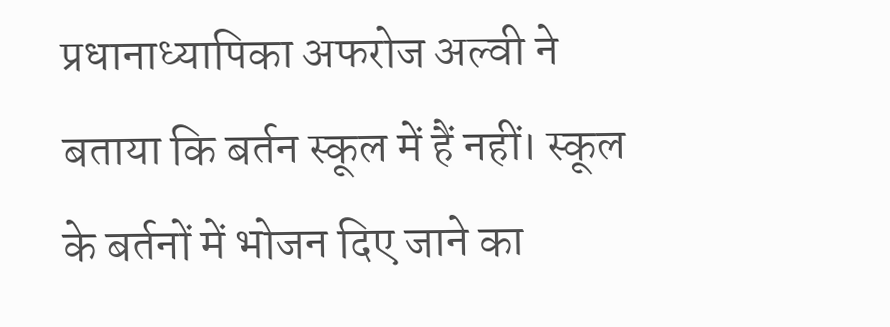प्रधानाध्यापिका अफरोज अल्वी ने बताया कि बर्तन स्कूल में हैं नहीं। स्कूल के बर्तनों में भोजन दिए जाने का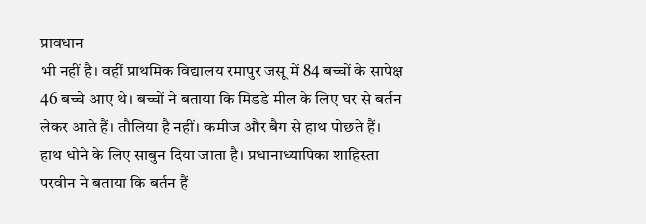प्रावधान
भी नहीं है। वहीं प्राथमिक विद्यालय रमापुर जसू में 84 बच्चों के सापेक्ष 46 बच्चे आए थे। बच्चों ने बताया कि मिडडे मील के लिए घर से बर्तन लेकर आते हैं। तौलिया है नहीं। कमीज और बैग से हाथ पोछते हैं। हाथ धोने के लिए साबुन दिया जाता है। प्रधानाध्यापिका शाहिस्ता परवीन ने बताया कि बर्तन हैं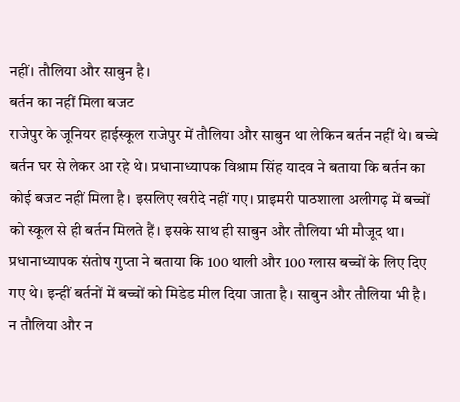नहीं। तौलिया और साबुन है।
बर्तन का नहीं मिला बजट
राजेपुर के जूनियर हाईस्कूल राजेपुर में तौलिया और साबुन था लेकिन बर्तन नहीं थे। बच्चे बर्तन घर से लेकर आ रहे थे। प्रधानाध्यापक विश्राम सिंह यादव ने बताया कि बर्तन का कोई बजट नहीं मिला है। इसलिए खरीदे नहीं गए। प्राइमरी पाठशाला अलीगढ़ में बच्चों को स्कूल से ही बर्तन मिलते हैं। इसके साथ ही साबुन और तौलिया भी मौजूद था।
प्रधानाध्यापक संतोष गुप्ता ने बताया कि 100 थाली और 100 ग्लास बच्चों के लिए दिए गए थे। इन्हीं बर्तनों में बच्चों को मिडेड मील दिया जाता है। साबुन और तौलिया भी है।
न तौलिया और न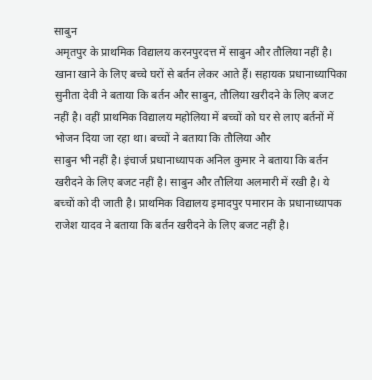साबुन
अमृतपुर के प्राथमिक विद्यालय करनपुरदत्त में साबुन और तौलिया नहीं है। खाना खाने के लिए बच्चे घरों से बर्तन लेकर आते हैं। सहायक प्रधानाध्यापिका सुनीता देवी ने बताया कि बर्तन और साबुन, तौलिया खरीदने के लिए बजट नहीं है। वहीं प्राथमिक विद्यालय महोलिया में बच्चों को घर से लाए बर्तनों में भोजन दिया जा रहा था। बच्चों ने बताया कि तौलिया और
साबुन भी नहीं है। इंचार्ज प्रधानाध्यापक अनिल कुमार ने बताया कि बर्तन खरीदने के लिए बजट नहीं है। साबुन और तौलिया अलमारी में रखी है। ये बच्चों को दी जाती है। प्राथमिक विद्यालय इमादपुर पमारान के प्रधानाध्यापक राजेश यादव ने बताया कि बर्तन खरीदने के लिए बजट नहीं है।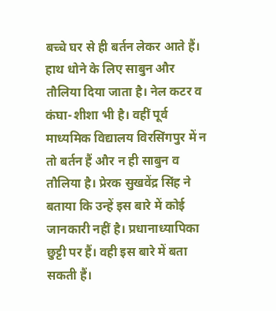बच्चे घर से ही बर्तन लेकर आते हैं। हाथ धोने के लिए साबुन और
तौलिया दिया जाता है। नेल कटर व कंघा-शीशा भी है। वहीं पूर्व माध्यमिक विद्यालय विरसिंगपुर में न तो बर्तन हैं और न ही साबुन व तौलिया है। प्रेरक सुखवेंद्र सिंह ने बताया कि उन्हें इस बारे में कोई जानकारी नहीं है। प्रधानाध्यापिका छुट्टी पर हैं। वही इस बारे में बता सकती हैं।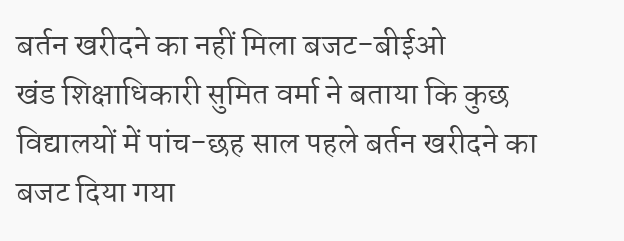बर्तन खरीदने का नहीं मिला बजट-बीईओ
खंड शिक्षाधिकारी सुमित वर्मा ने बताया कि कुछ विद्यालयों में पांच-छह साल पहले बर्तन खरीदने का बजट दिया गया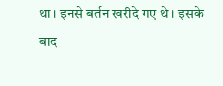था। इनसे बर्तन खरीदे गए थे। इसके बाद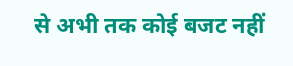से अभी तक कोई बजट नहीं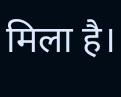मिला है।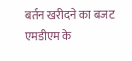बर्तन खरीदने का बजट एमडीएम के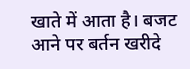खाते में आता है। बजट आने पर बर्तन खरीदे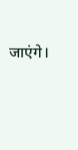जाएंगे।